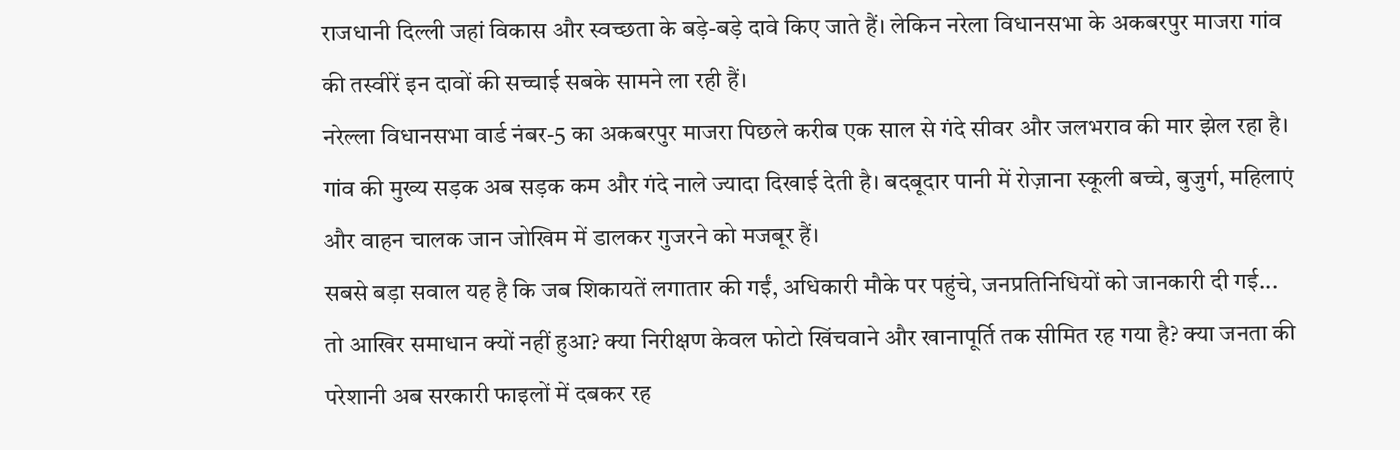राजधानी दिल्ली जहां विकास और स्वच्छता के बड़े-बड़े दावे किए जाते हैं। लेकिन नरेला विधानसभा के अकबरपुर माजरा गांव की तस्वीरें इन दावों की सच्चाई सबके सामने ला रही हैं।
नरेल्ला विधानसभा वार्ड नंबर-5 का अकबरपुर माजरा पिछले करीब एक साल से गंदे सीवर और जलभराव की मार झेल रहा है। गांव की मुख्य सड़क अब सड़क कम और गंदे नाले ज्यादा दिखाई देती है। बदबूदार पानी में रोज़ाना स्कूली बच्चे, बुजुर्ग, महिलाएं और वाहन चालक जान जोखिम में डालकर गुजरने को मजबूर हैं।
सबसे बड़ा सवाल यह है कि जब शिकायतें लगातार की गईं, अधिकारी मौके पर पहुंचे, जनप्रतिनिधियों को जानकारी दी गई... तो आखिर समाधान क्यों नहीं हुआ? क्या निरीक्षण केवल फोटो खिंचवाने और खानापूर्ति तक सीमित रह गया है? क्या जनता की परेशानी अब सरकारी फाइलों में दबकर रह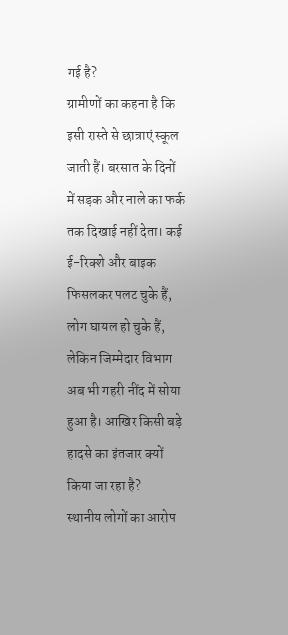गई है?
ग्रामीणों का कहना है कि इसी रास्ते से छात्राएं स्कूल जाती हैं। बरसात के दिनों में सड़क और नाले का फर्क तक दिखाई नहीं देता। कई ई-रिक्शे और बाइक फिसलकर पलट चुके हैं, लोग घायल हो चुके हैं, लेकिन जिम्मेदार विभाग अब भी गहरी नींद में सोया हुआ है। आखिर किसी बड़े हादसे का इंतजार क्यों किया जा रहा है?
स्थानीय लोगों का आरोप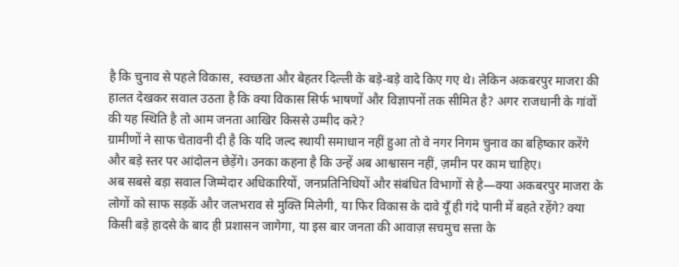है कि चुनाव से पहले विकास, स्वच्छता और बेहतर दिल्ली के बड़े-बड़े वादे किए गए थे। लेकिन अकबरपुर माजरा की हालत देखकर सवाल उठता है कि क्या विकास सिर्फ भाषणों और विज्ञापनों तक सीमित है? अगर राजधानी के गांवों की यह स्थिति है तो आम जनता आखिर किससे उम्मीद करे?
ग्रामीणों ने साफ चेतावनी दी है कि यदि जल्द स्थायी समाधान नहीं हुआ तो वे नगर निगम चुनाव का बहिष्कार करेंगे और बड़े स्तर पर आंदोलन छेड़ेंगे। उनका कहना है कि उन्हें अब आश्वासन नहीं, ज़मीन पर काम चाहिए।
अब सबसे बड़ा सवाल जिम्मेदार अधिकारियों, जनप्रतिनिधियों और संबंधित विभागों से है—क्या अकबरपुर माजरा के लोगों को साफ सड़कें और जलभराव से मुक्ति मिलेगी, या फिर विकास के दावे यूँ ही गंदे पानी में बहते रहेंगे? क्या किसी बड़े हादसे के बाद ही प्रशासन जागेगा, या इस बार जनता की आवाज़ सचमुच सत्ता के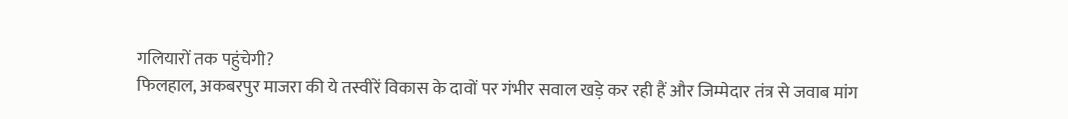गलियारों तक पहुंचेगी?
फिलहाल, अकबरपुर माजरा की ये तस्वीरें विकास के दावों पर गंभीर सवाल खड़े कर रही हैं और जिम्मेदार तंत्र से जवाब मांग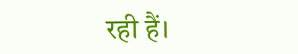रही हैं।